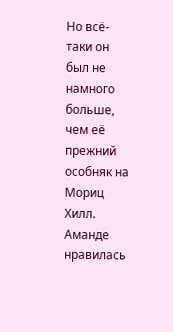Но всё-таки он был не намного больше, чем её прежний особняк на Мориц Хилл. Аманде нравилась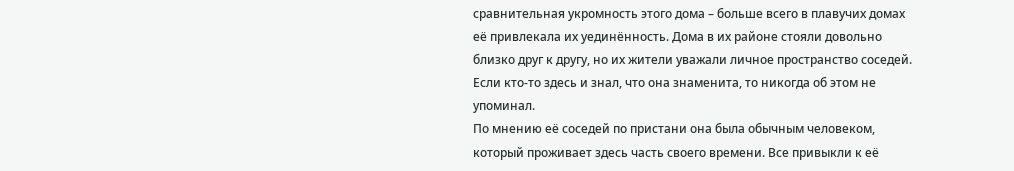сравнительная укромность этого дома – больше всего в плавучих домах её привлекала их уединённость. Дома в их районе стояли довольно близко друг к другу, но их жители уважали личное пространство соседей. Если кто-то здесь и знал, что она знаменита, то никогда об этом не упоминал.
По мнению её соседей по пристани она была обычным человеком, который проживает здесь часть своего времени. Все привыкли к её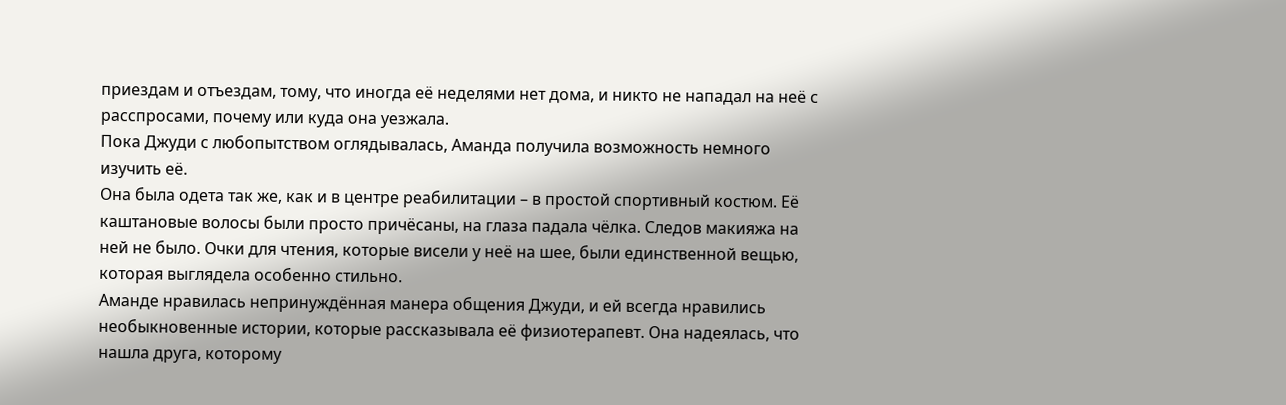приездам и отъездам, тому, что иногда её неделями нет дома, и никто не нападал на неё с расспросами, почему или куда она уезжала.
Пока Джуди с любопытством оглядывалась, Аманда получила возможность немного изучить её.
Она была одета так же, как и в центре реабилитации – в простой спортивный костюм. Её каштановые волосы были просто причёсаны, на глаза падала чёлка. Следов макияжа на ней не было. Очки для чтения, которые висели у неё на шее, были единственной вещью, которая выглядела особенно стильно.
Аманде нравилась непринуждённая манера общения Джуди, и ей всегда нравились необыкновенные истории, которые рассказывала её физиотерапевт. Она надеялась, что нашла друга, которому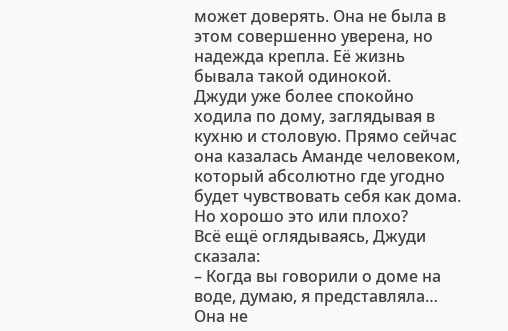может доверять. Она не была в этом совершенно уверена, но надежда крепла. Её жизнь бывала такой одинокой.
Джуди уже более спокойно ходила по дому, заглядывая в кухню и столовую. Прямо сейчас она казалась Аманде человеком, который абсолютно где угодно будет чувствовать себя как дома.
Но хорошо это или плохо?
Всё ещё оглядываясь, Джуди сказала:
– Когда вы говорили о доме на воде, думаю, я представляла…
Она не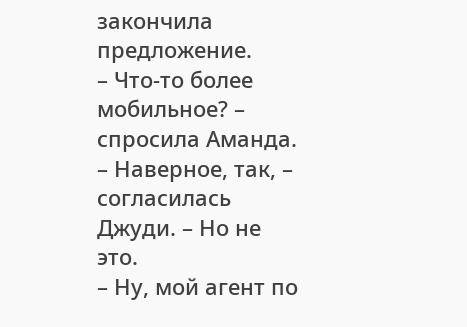закончила предложение.
– Что-то более мобильное? – спросила Аманда.
– Наверное, так, – согласилась Джуди. – Но не это.
– Ну, мой агент по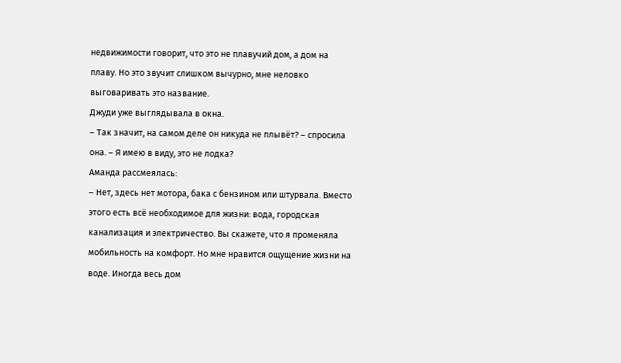недвижимости говорит, что это не плавучий дом, а дом на плаву. Но это звучит слишком вычурно, мне неловко выговаривать это название.
Джуди уже выглядывала в окна.
– Так значит, на самом деле он никуда не плывёт? – спросила она. – Я имею в виду, это не лодка?
Аманда рассмеялась:
– Нет, здесь нет мотора, бака с бензином или штурвала. Вместо этого есть всё необходимое для жизни: вода, городская канализация и электричество. Вы скажете, что я променяла мобильность на комфорт. Но мне нравится ощущение жизни на воде. Иногда весь дом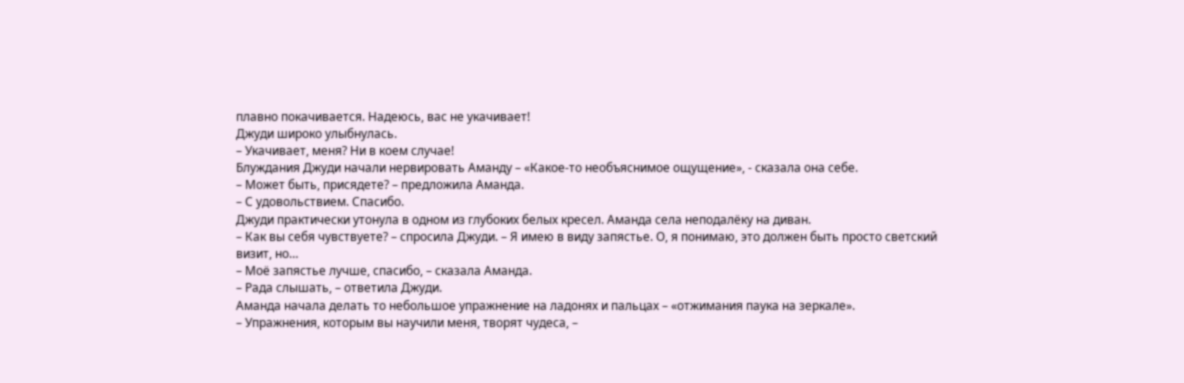плавно покачивается. Надеюсь, вас не укачивает!
Джуди широко улыбнулась.
– Укачивает, меня? Ни в коем случае!
Блуждания Джуди начали нервировать Аманду – «Какое-то необъяснимое ощущение», - сказала она себе.
– Может быть, присядете? – предложила Аманда.
– С удовольствием. Спасибо.
Джуди практически утонула в одном из глубоких белых кресел. Аманда села неподалёку на диван.
– Как вы себя чувствуете? – спросила Джуди. – Я имею в виду запястье. О, я понимаю, это должен быть просто светский визит, но…
– Моё запястье лучше, спасибо, – сказала Аманда.
– Рада слышать, – ответила Джуди.
Аманда начала делать то небольшое упражнение на ладонях и пальцах – «отжимания паука на зеркале».
– Упражнения, которым вы научили меня, творят чудеса, –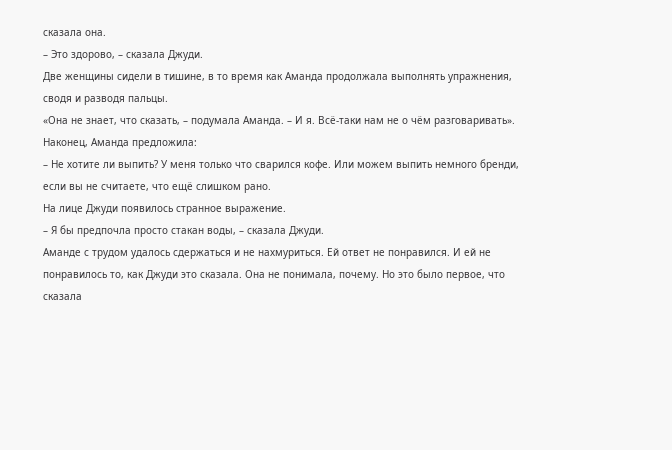сказала она.
– Это здорово, – сказала Джуди.
Две женщины сидели в тишине, в то время как Аманда продолжала выполнять упражнения, сводя и разводя пальцы.
«Она не знает, что сказать, – подумала Аманда. – И я. Всё-таки нам не о чём разговаривать».
Наконец, Аманда предложила:
– Не хотите ли выпить? У меня только что сварился кофе. Или можем выпить немного бренди, если вы не считаете, что ещё слишком рано.
На лице Джуди появилось странное выражение.
– Я бы предпочла просто стакан воды, – сказала Джуди.
Аманде с трудом удалось сдержаться и не нахмуриться. Ей ответ не понравился. И ей не понравилось то, как Джуди это сказала. Она не понимала, почему. Но это было первое, что сказала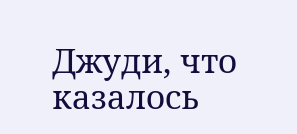Джуди, что казалось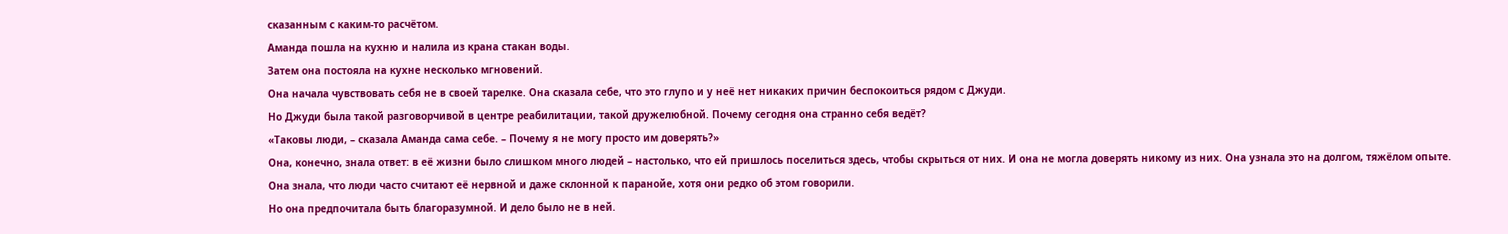сказанным с каким-то расчётом.
Аманда пошла на кухню и налила из крана стакан воды.
Затем она постояла на кухне несколько мгновений.
Она начала чувствовать себя не в своей тарелке. Она сказала себе, что это глупо и у неё нет никаких причин беспокоиться рядом с Джуди.
Но Джуди была такой разговорчивой в центре реабилитации, такой дружелюбной. Почему сегодня она странно себя ведёт?
«Таковы люди, – сказала Аманда сама себе. – Почему я не могу просто им доверять?»
Она, конечно, знала ответ: в её жизни было слишком много людей – настолько, что ей пришлось поселиться здесь, чтобы скрыться от них. И она не могла доверять никому из них. Она узнала это на долгом, тяжёлом опыте.
Она знала, что люди часто считают её нервной и даже склонной к паранойе, хотя они редко об этом говорили.
Но она предпочитала быть благоразумной. И дело было не в ней.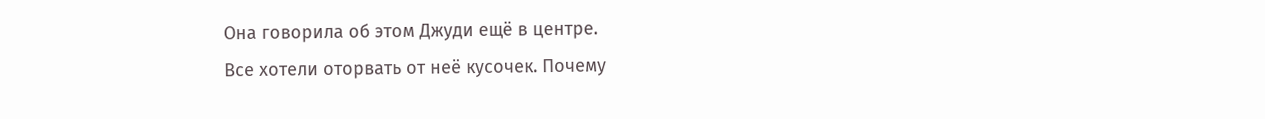Она говорила об этом Джуди ещё в центре.
Все хотели оторвать от неё кусочек. Почему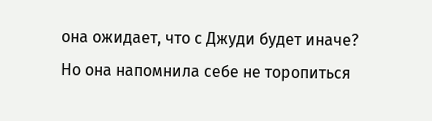она ожидает, что с Джуди будет иначе? Но она напомнила себе не торопиться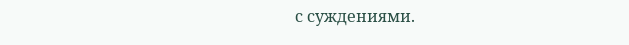с суждениями.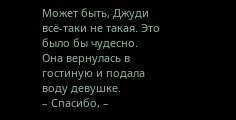Может быть, Джуди всё-таки не такая. Это было бы чудесно.
Она вернулась в гостиную и подала воду девушке.
– Спасибо, –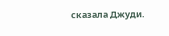сказала Джуди.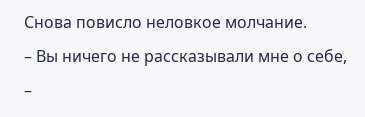Снова повисло неловкое молчание.
– Вы ничего не рассказывали мне о себе, –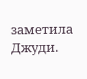заметила Джуди.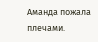Аманда пожала плечами.